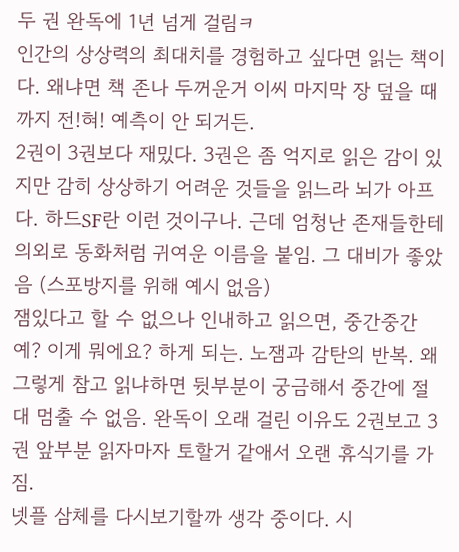두 권 완독에 1년 넘게 걸림ㅋ
인간의 상상력의 최대치를 경험하고 싶다면 읽는 책이다. 왜냐면 책 존나 두꺼운거 이씨 마지막 장 덮을 때까지 전!혀! 예측이 안 되거든.
2권이 3권보다 재밌다. 3권은 좀 억지로 읽은 감이 있지만 감히 상상하기 어려운 것들을 읽느라 뇌가 아프다. 하드SF란 이런 것이구나. 근데 엄청난 존재들한테 의외로 동화처럼 귀여운 이름을 붙임. 그 대비가 좋았음 (스포방지를 위해 예시 없음)
잼있다고 할 수 없으나 인내하고 읽으면, 중간중간 예? 이게 뭐에요? 하게 되는. 노잼과 감탄의 반복. 왜 그렇게 참고 읽냐하면 뒷부분이 궁금해서 중간에 절대 멈출 수 없음. 완독이 오래 걸린 이유도 2권보고 3권 앞부분 읽자마자 토할거 같애서 오랜 휴식기를 가짐.
넷플 삼체를 다시보기할까 생각 중이다. 시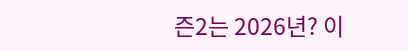즌2는 2026년? 이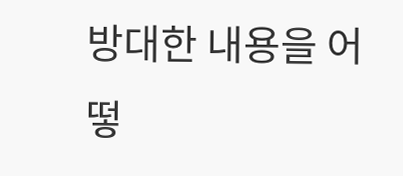방대한 내용을 어떻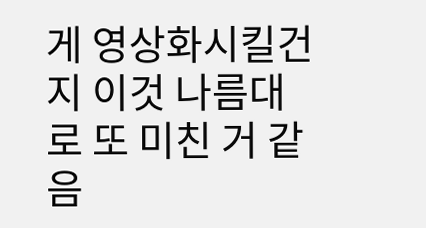게 영상화시킬건지 이것 나름대로 또 미친 거 같음